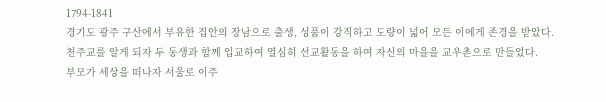1794-1841
경기도 광주 구산에서 부유한 집안의 장남으로 출생, 성품이 강직하고 도량이 넓어 모든 이에게 존경을 받았다.
천주교를 알게 되자 두 동생과 함께 입교하여 열심히 선교활동을 하여 자신의 마을을 교우촌으로 만들었다.
부모가 세상을 떠나자 서울로 이주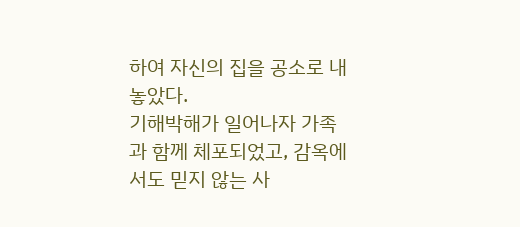하여 자신의 집을 공소로 내놓았다.
기해박해가 일어나자 가족과 함께 체포되었고, 감옥에서도 믿지 않는 사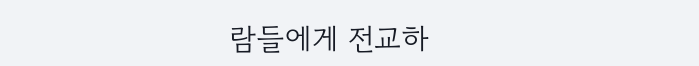람들에게 전교하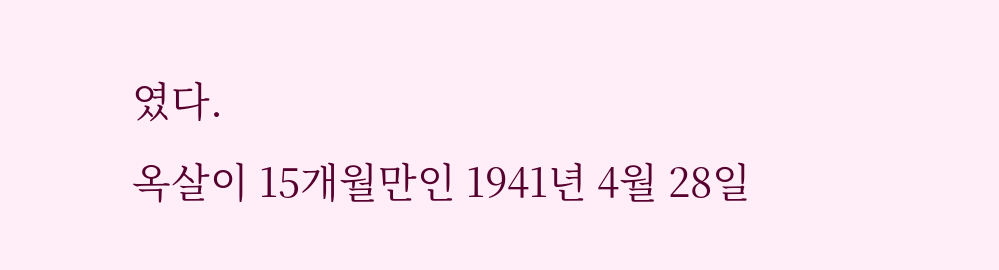였다.
옥살이 15개월만인 1941년 4월 28일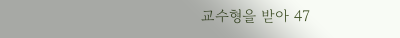교수형을 받아 47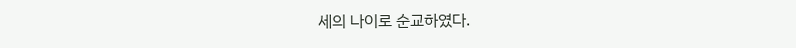세의 나이로 순교하였다.